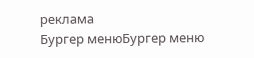реклама
Бургер менюБургер меню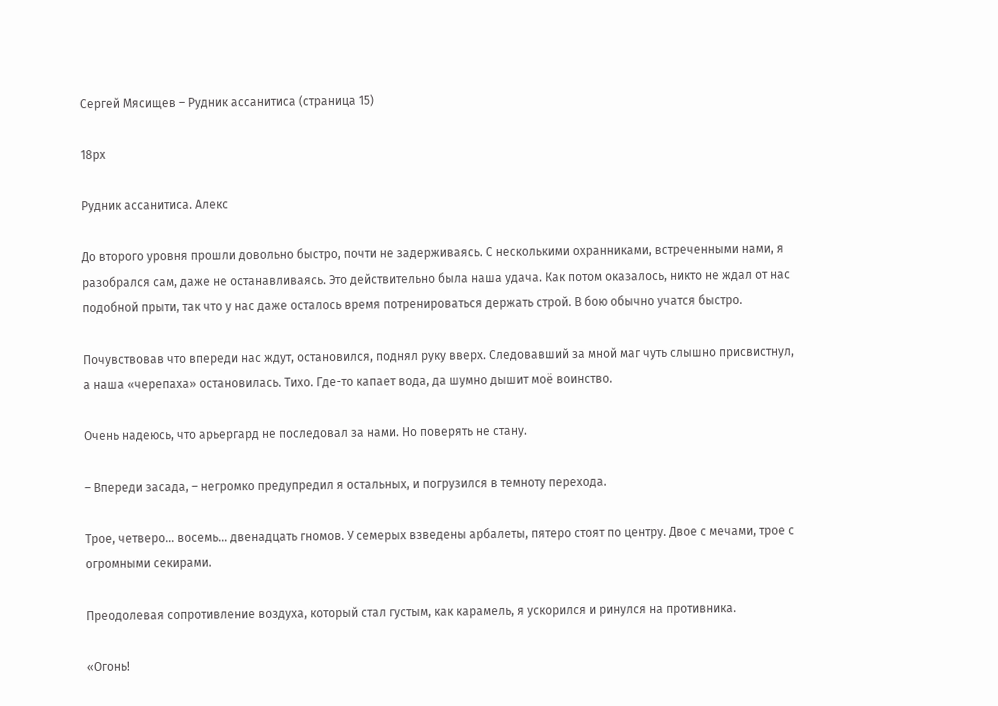Сергей Мясищев – Рудник ассанитиса (страница 15)

18px

Рудник ассанитиса. Алекс

До второго уровня прошли довольно быстро, почти не задерживаясь. С несколькими охранниками, встреченными нами, я разобрался сам, даже не останавливаясь. Это действительно была наша удача. Как потом оказалось, никто не ждал от нас подобной прыти, так что у нас даже осталось время потренироваться держать строй. В бою обычно учатся быстро.

Почувствовав что впереди нас ждут, остановился, поднял руку вверх. Следовавший за мной маг чуть слышно присвистнул, а наша «черепаха» остановилась. Тихо. Где-то капает вода, да шумно дышит моё воинство.

Очень надеюсь, что арьергард не последовал за нами. Но поверять не стану.

– Впереди засада, – негромко предупредил я остальных, и погрузился в темноту перехода.

Трое, четверо… восемь… двенадцать гномов. У семерых взведены арбалеты, пятеро стоят по центру. Двое с мечами, трое с огромными секирами.

Преодолевая сопротивление воздуха, который стал густым, как карамель, я ускорился и ринулся на противника.

«Огонь!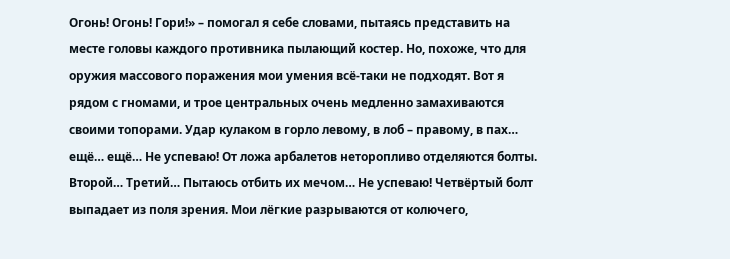Огонь! Огонь! Гори!» – помогал я себе словами, пытаясь представить на месте головы каждого противника пылающий костер. Но, похоже, что для оружия массового поражения мои умения всё-таки не подходят. Вот я рядом с гномами, и трое центральных очень медленно замахиваются своими топорами. Удар кулаком в горло левому, в лоб – правому, в пах… ещё… ещё… Не успеваю! От ложа арбалетов неторопливо отделяются болты. Второй… Третий… Пытаюсь отбить их мечом… Не успеваю! Четвёртый болт выпадает из поля зрения. Мои лёгкие разрываются от колючего,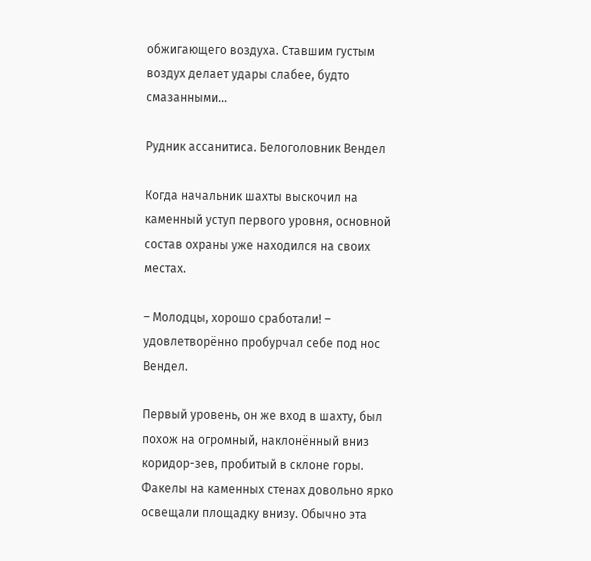обжигающего воздуха. Ставшим густым воздух делает удары слабее, будто смазанными…

Рудник ассанитиса. Белоголовник Вендел

Когда начальник шахты выскочил на каменный уступ первого уровня, основной состав охраны уже находился на своих местах.

– Молодцы, хорошо сработали! – удовлетворённо пробурчал себе под нос Вендел.

Первый уровень, он же вход в шахту, был похож на огромный, наклонённый вниз коридор-зев, пробитый в склоне горы. Факелы на каменных стенах довольно ярко освещали площадку внизу. Обычно эта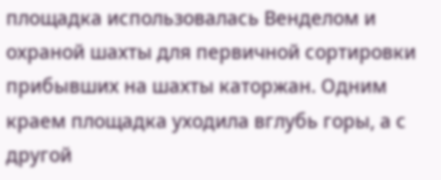площадка использовалась Венделом и охраной шахты для первичной сортировки прибывших на шахты каторжан. Одним краем площадка уходила вглубь горы, а с другой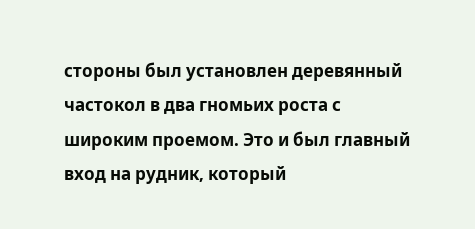стороны был установлен деревянный частокол в два гномьих роста с широким проемом. Это и был главный вход на рудник, который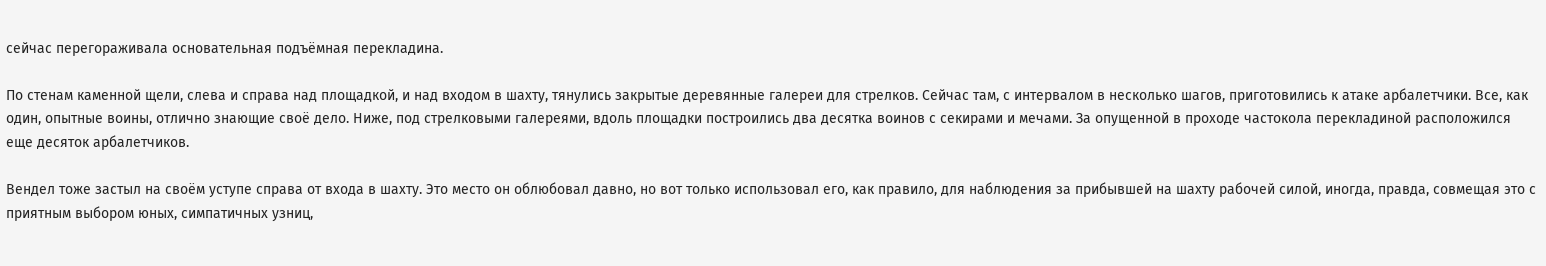сейчас перегораживала основательная подъёмная перекладина.

По стенам каменной щели, слева и справа над площадкой, и над входом в шахту, тянулись закрытые деревянные галереи для стрелков. Сейчас там, с интервалом в несколько шагов, приготовились к атаке арбалетчики. Все, как один, опытные воины, отлично знающие своё дело. Ниже, под стрелковыми галереями, вдоль площадки построились два десятка воинов с секирами и мечами. За опущенной в проходе частокола перекладиной расположился еще десяток арбалетчиков.

Вендел тоже застыл на своём уступе справа от входа в шахту. Это место он облюбовал давно, но вот только использовал его, как правило, для наблюдения за прибывшей на шахту рабочей силой, иногда, правда, совмещая это с приятным выбором юных, симпатичных узниц,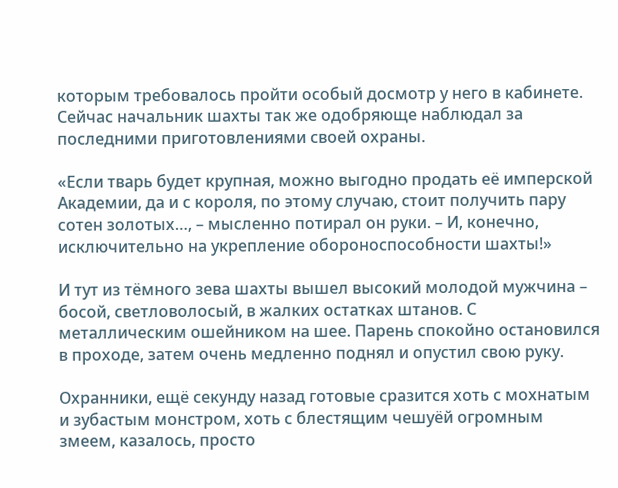которым требовалось пройти особый досмотр у него в кабинете. Сейчас начальник шахты так же одобряюще наблюдал за последними приготовлениями своей охраны.

«Если тварь будет крупная, можно выгодно продать её имперской Академии, да и с короля, по этому случаю, стоит получить пару сотен золотых…, – мысленно потирал он руки. – И, конечно, исключительно на укрепление обороноспособности шахты!»

И тут из тёмного зева шахты вышел высокий молодой мужчина – босой, светловолосый, в жалких остатках штанов. С металлическим ошейником на шее. Парень спокойно остановился в проходе, затем очень медленно поднял и опустил свою руку.

Охранники, ещё секунду назад готовые сразится хоть с мохнатым и зубастым монстром, хоть с блестящим чешуёй огромным змеем, казалось, просто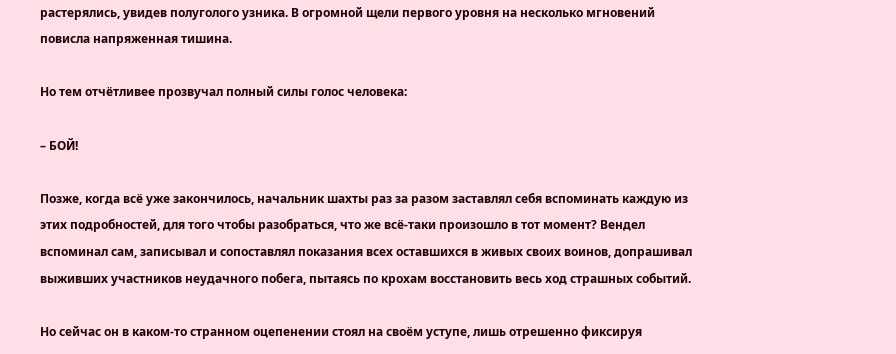растерялись, увидев полуголого узника. В огромной щели первого уровня на несколько мгновений повисла напряженная тишина.

Но тем отчётливее прозвучал полный силы голос человека:

– БОЙ!

Позже, когда всё уже закончилось, начальник шахты раз за разом заставлял себя вспоминать каждую из этих подробностей, для того чтобы разобраться, что же всё-таки произошло в тот момент? Вендел вспоминал сам, записывал и сопоставлял показания всех оставшихся в живых своих воинов, допрашивал выживших участников неудачного побега, пытаясь по крохам восстановить весь ход страшных событий.

Но сейчас он в каком-то странном оцепенении стоял на своём уступе, лишь отрешенно фиксируя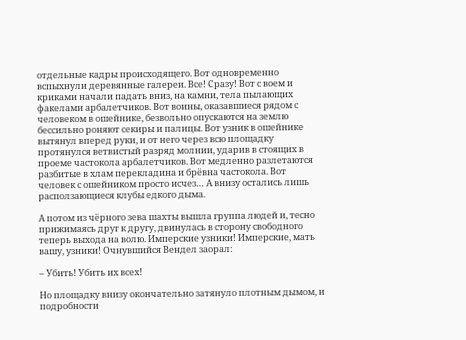отдельные кадры происходящего. Вот одновременно вспыхнули деревянные галереи. Все! Сразу! Вот с воем и криками начали падать вниз, на камни, тела пылающих факелами арбалетчиков. Вот воины, оказавшиеся рядом с человеком в ошейнике, безвольно опускаются на землю бессильно роняют секиры и палицы. Вот узник в ошейнике вытянул вперед руки, и от него через всю площадку протянулся ветвистый разряд молнии, ударив в стоящих в проеме частокола арбалетчиков. Вот медленно разлетаются разбитые в хлам перекладина и брёвна частокола. Вот человек с ошейником просто исчез… А внизу остались лишь расползающиеся клубы едкого дыма.

А потом из чёрного зева шахты вышла группа людей и, тесно прижимаясь друг к другу, двинулась в сторону свободного теперь выхода на волю. Имперские узники! Имперские, мать вашу, узники! Очнувшийся Вендел заорал:

– Убить! Убить их всех!

Но площадку внизу окончательно затянуло плотным дымом, и подробности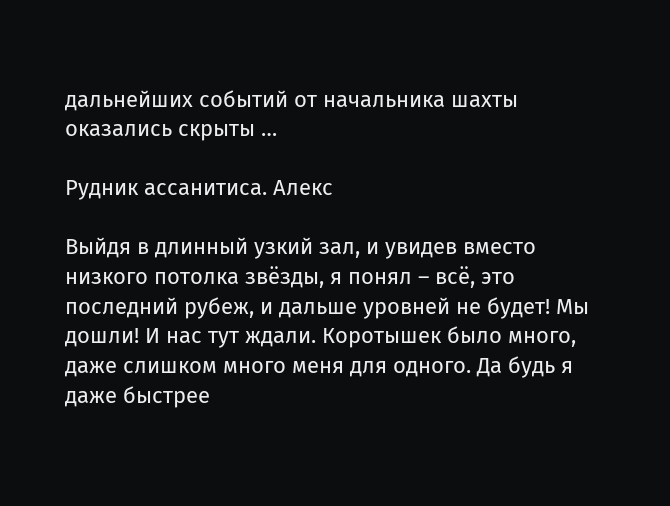дальнейших событий от начальника шахты оказались скрыты …

Рудник ассанитиса. Алекс

Выйдя в длинный узкий зал, и увидев вместо низкого потолка звёзды, я понял – всё, это последний рубеж, и дальше уровней не будет! Мы дошли! И нас тут ждали. Коротышек было много, даже слишком много меня для одного. Да будь я даже быстрее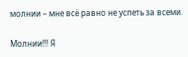молнии – мне всё равно не успеть за всеми.

Молнии!!! Я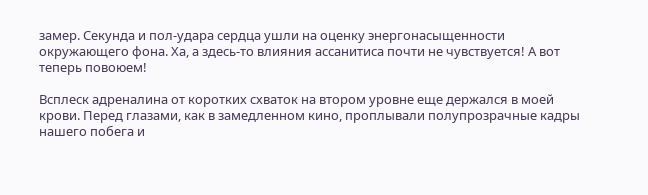замер. Секунда и пол-удара сердца ушли на оценку энергонасыщенности окружающего фона. Ха, а здесь-то влияния ассанитиса почти не чувствуется! А вот теперь повоюем!

Всплеск адреналина от коротких схваток на втором уровне еще держался в моей крови. Перед глазами, как в замедленном кино, проплывали полупрозрачные кадры нашего побега и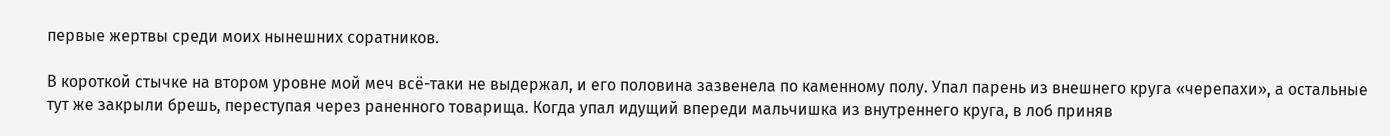первые жертвы среди моих нынешних соратников.

В короткой стычке на втором уровне мой меч всё-таки не выдержал, и его половина зазвенела по каменному полу. Упал парень из внешнего круга «черепахи», а остальные тут же закрыли брешь, переступая через раненного товарища. Когда упал идущий впереди мальчишка из внутреннего круга, в лоб приняв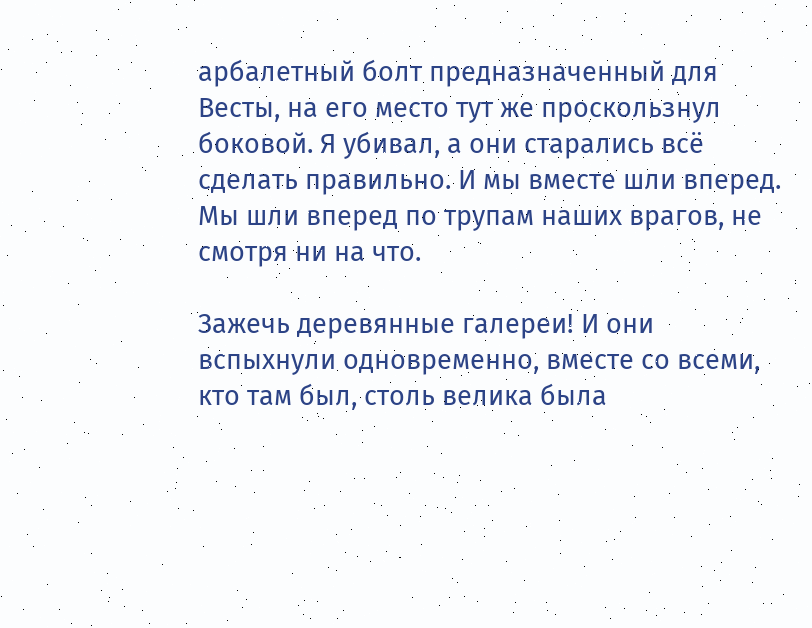арбалетный болт предназначенный для Весты, на его место тут же проскользнул боковой. Я убивал, а они старались всё сделать правильно. И мы вместе шли вперед. Мы шли вперед по трупам наших врагов, не смотря ни на что.

Зажечь деревянные галереи! И они вспыхнули одновременно, вместе со всеми, кто там был, столь велика была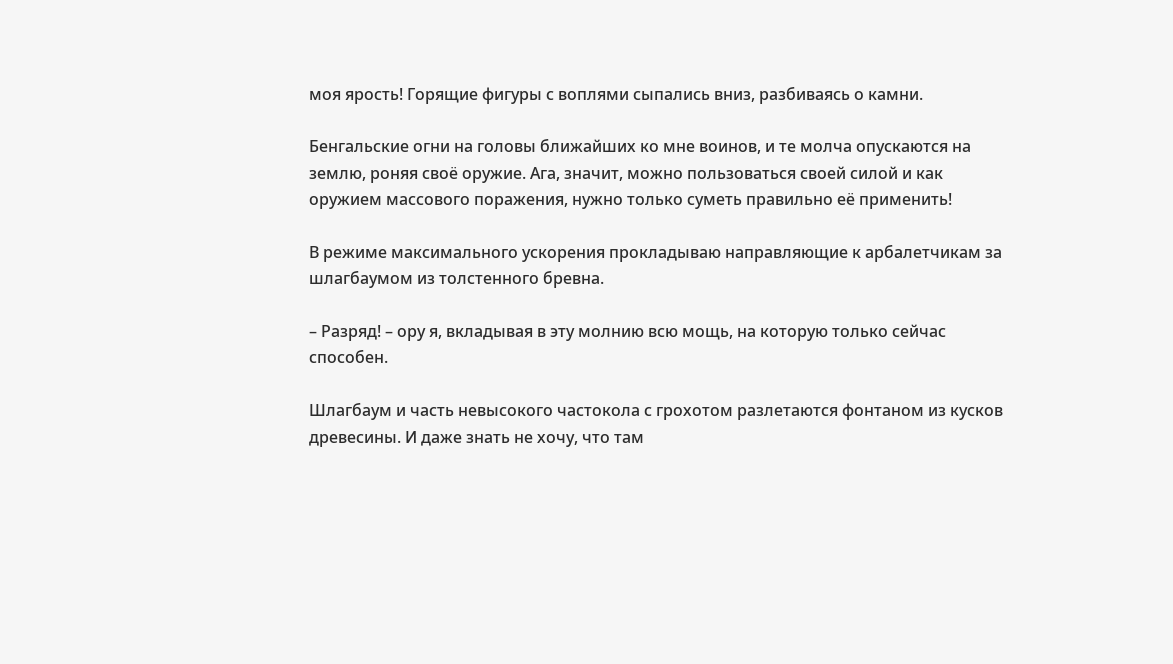моя ярость! Горящие фигуры с воплями сыпались вниз, разбиваясь о камни.

Бенгальские огни на головы ближайших ко мне воинов, и те молча опускаются на землю, роняя своё оружие. Ага, значит, можно пользоваться своей силой и как оружием массового поражения, нужно только суметь правильно её применить!

В режиме максимального ускорения прокладываю направляющие к арбалетчикам за шлагбаумом из толстенного бревна.

– Разряд! – ору я, вкладывая в эту молнию всю мощь, на которую только сейчас способен.

Шлагбаум и часть невысокого частокола с грохотом разлетаются фонтаном из кусков древесины. И даже знать не хочу, что там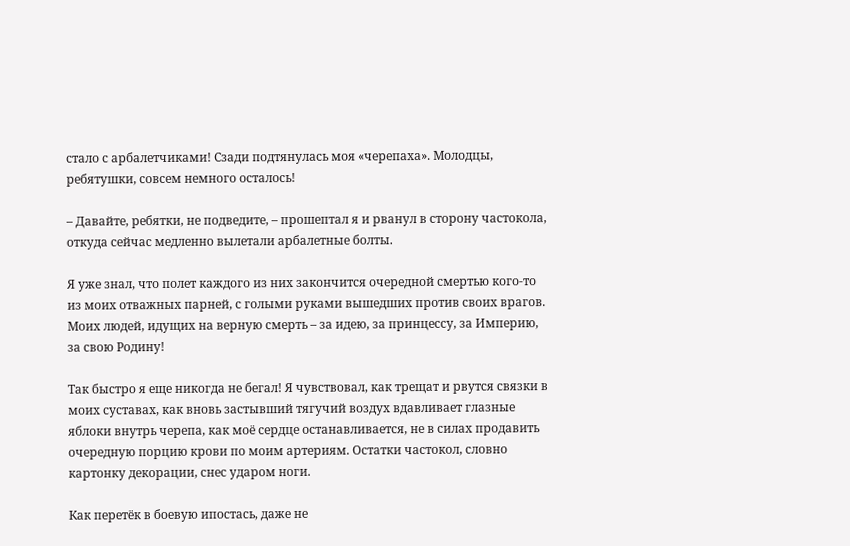стало с арбалетчиками! Сзади подтянулась моя «черепаха». Молодцы, ребятушки, совсем немного осталось!

– Давайте, ребятки, не подведите, – прошептал я и рванул в сторону частокола, откуда сейчас медленно вылетали арбалетные болты.

Я уже знал, что полет каждого из них закончится очередной смертью кого-то из моих отважных парней, с голыми руками вышедших против своих врагов. Моих людей, идущих на верную смерть – за идею, за принцессу, за Империю, за свою Родину!

Так быстро я еще никогда не бегал! Я чувствовал, как трещат и рвутся связки в моих суставах, как вновь застывший тягучий воздух вдавливает глазные яблоки внутрь черепа, как моё сердце останавливается, не в силах продавить очередную порцию крови по моим артериям. Остатки частокол, словно картонку декорации, снес ударом ноги.

Как перетёк в боевую ипостась, даже не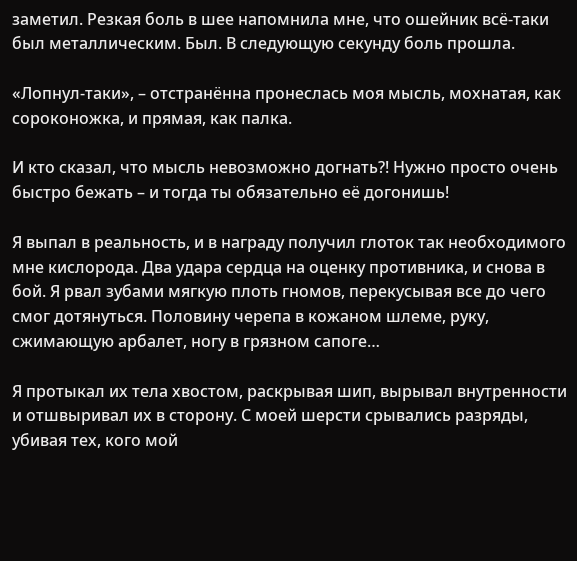заметил. Резкая боль в шее напомнила мне, что ошейник всё-таки был металлическим. Был. В следующую секунду боль прошла.

«Лопнул-таки», – отстранённа пронеслась моя мысль, мохнатая, как сороконожка, и прямая, как палка.

И кто сказал, что мысль невозможно догнать?! Нужно просто очень быстро бежать – и тогда ты обязательно её догонишь!

Я выпал в реальность, и в награду получил глоток так необходимого мне кислорода. Два удара сердца на оценку противника, и снова в бой. Я рвал зубами мягкую плоть гномов, перекусывая все до чего смог дотянуться. Половину черепа в кожаном шлеме, руку, сжимающую арбалет, ногу в грязном сапоге…

Я протыкал их тела хвостом, раскрывая шип, вырывал внутренности и отшвыривал их в сторону. С моей шерсти срывались разряды, убивая тех, кого мой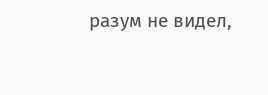разум не видел,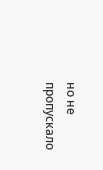но не пропускало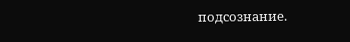подсознание.